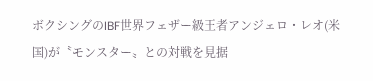ボクシングのIBF世界フェザー級王者アンジェロ・レオ(米国)が〝モンスター〟との対戦を見据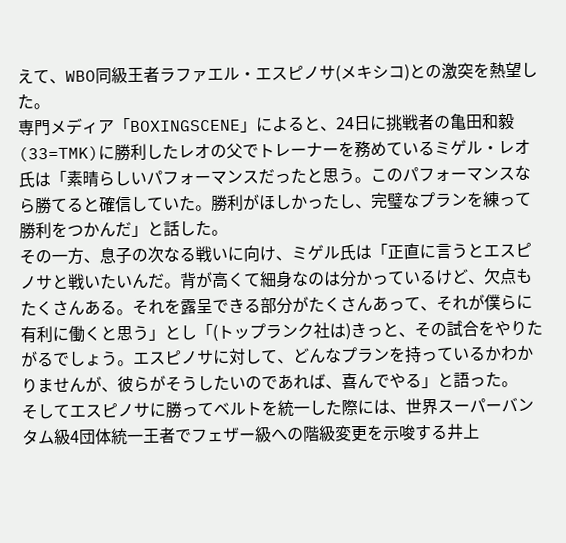えて、WBO同級王者ラファエル・エスピノサ(メキシコ)との激突を熱望した。
専門メディア「BOXINGSCENE」によると、24日に挑戦者の亀田和毅(33=TMK)に勝利したレオの父でトレーナーを務めているミゲル・レオ氏は「素晴らしいパフォーマンスだったと思う。このパフォーマンスなら勝てると確信していた。勝利がほしかったし、完璧なプランを練って勝利をつかんだ」と話した。
その一方、息子の次なる戦いに向け、ミゲル氏は「正直に言うとエスピノサと戦いたいんだ。背が高くて細身なのは分かっているけど、欠点もたくさんある。それを露呈できる部分がたくさんあって、それが僕らに有利に働くと思う」とし「(トップランク社は)きっと、その試合をやりたがるでしょう。エスピノサに対して、どんなプランを持っているかわかりませんが、彼らがそうしたいのであれば、喜んでやる」と語った。
そしてエスピノサに勝ってベルトを統一した際には、世界スーパーバンタム級4団体統一王者でフェザー級への階級変更を示唆する井上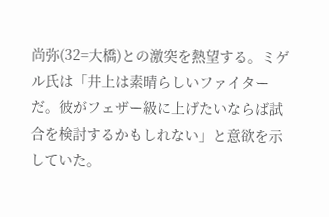尚弥(32=大橋)との激突を熱望する。ミゲル氏は「井上は素晴らしいファイターだ。彼がフェザー級に上げたいならば試合を検討するかもしれない」と意欲を示していた。